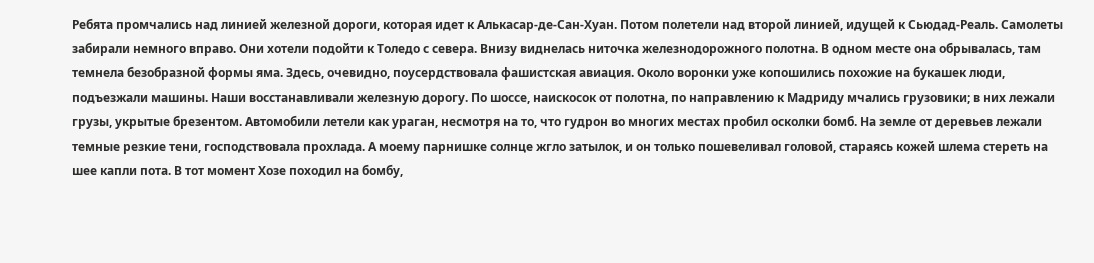Ребята промчались над линией железной дороги, которая идет к Алькасар-де-Сан-Хуан. Потом полетели над второй линией, идущей к Сьюдад-Реаль. Самолеты забирали немного вправо. Они хотели подойти к Толедо с севера. Внизу виднелась ниточка железнодорожного полотна. В одном месте она обрывалась, там темнела безобразной формы яма. Здесь, очевидно, поусердствовала фашистская авиация. Около воронки уже копошились похожие на букашек люди, подъезжали машины. Наши восстанавливали железную дорогу. По шоссе, наискосок от полотна, по направлению к Мадриду мчались грузовики; в них лежали грузы, укрытые брезентом. Автомобили летели как ураган, несмотря на то, что гудрон во многих местах пробил осколки бомб. На земле от деревьев лежали темные резкие тени, господствовала прохлада. А моему парнишке солнце жгло затылок, и он только пошевеливал головой, стараясь кожей шлема стереть на шее капли пота. В тот момент Хозе походил на бомбу,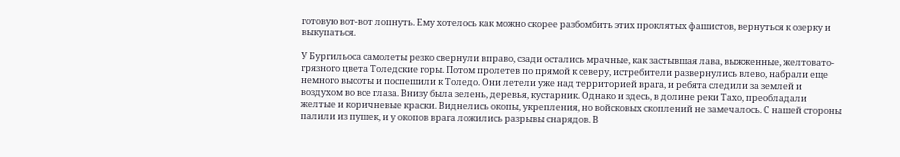готовую вот-вот лопнуть. Ему хотелось как можно скорее разбомбить этих проклятых фашистов, вернуться к озерку и выкупаться.

У Бургильоса самолеты резко свернули вправо, сзади остались мрачные, как застывшая лава, выжженные, желтовато-грязного цвета Толедские горы. Потом пролетев по прямой к северу, истребители развернулись влево, набрали еще немного высоты и поспешили к Толедо. Они летели уже над территорией врага, и ребята следили за землей и воздухом во все глаза. Внизу была зелень, деревья, кустарник. Однако и здесь, в долине реки Тахо, преобладали желтые и коричневые краски. Виднелись окопы, укрепления, но войсковых скоплений не замечалось. С нашей стороны палили из пушек, и у окопов врага ложились разрывы снарядов. В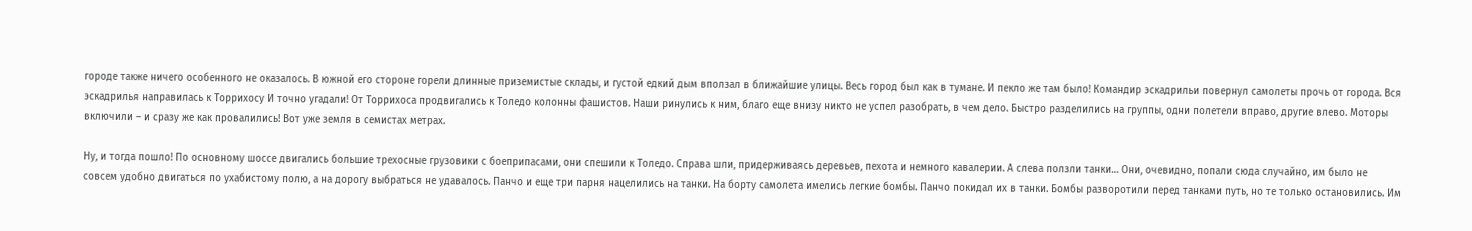городе также ничего особенного не оказалось. В южной его стороне горели длинные приземистые склады, и густой едкий дым вползал в ближайшие улицы. Весь город был как в тумане. И пекло же там было! Командир эскадрильи повернул самолеты прочь от города. Вся эскадрилья направилась к Торрихосу И точно угадали! От Торрихоса продвигались к Толедо колонны фашистов. Наши ринулись к ним, благо еще внизу никто не успел разобрать, в чем дело. Быстро разделились на группы, одни полетели вправо, другие влево. Моторы включили – и сразу же как провалились! Вот уже земля в семистах метрах.

Ну, и тогда пошло! По основному шоссе двигались большие трехосные грузовики с боеприпасами, они спешили к Толедо. Справа шли, придерживаясь деревьев, пехота и немного кавалерии. А слева ползли танки… Они, очевидно, попали сюда случайно, им было не совсем удобно двигаться по ухабистому полю, а на дорогу выбраться не удавалось. Панчо и еще три парня нацелились на танки. На борту самолета имелись легкие бомбы. Панчо покидал их в танки. Бомбы разворотили перед танками путь, но те только остановились. Им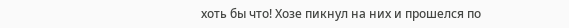хоть бы что! Хозе пикнул на них и прошелся по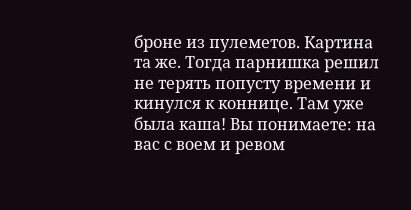броне из пулеметов. Картина та же. Тогда парнишка решил не терять попусту времени и кинулся к коннице. Там уже была каша! Вы понимаете: на вас с воем и ревом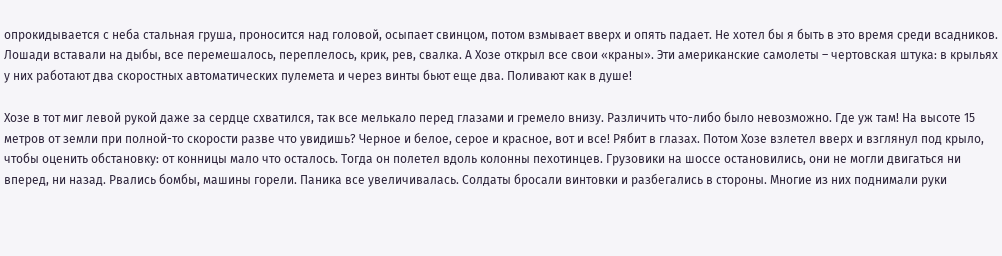опрокидывается с неба стальная груша, проносится над головой, осыпает свинцом, потом взмывает вверх и опять падает. Не хотел бы я быть в это время среди всадников. Лошади вставали на дыбы, все перемешалось, переплелось, крик, рев, свалка. А Хозе открыл все свои «краны». Эти американские самолеты – чертовская штука: в крыльях у них работают два скоростных автоматических пулемета и через винты бьют еще два. Поливают как в душе!

Хозе в тот миг левой рукой даже за сердце схватился, так все мелькало перед глазами и гремело внизу. Различить что-либо было невозможно. Где уж там! На высоте 15 метров от земли при полной-то скорости разве что увидишь? Черное и белое, серое и красное, вот и все! Рябит в глазах. Потом Хозе взлетел вверх и взглянул под крыло, чтобы оценить обстановку: от конницы мало что осталось. Тогда он полетел вдоль колонны пехотинцев. Грузовики на шоссе остановились, они не могли двигаться ни вперед, ни назад. Рвались бомбы, машины горели. Паника все увеличивалась. Солдаты бросали винтовки и разбегались в стороны. Многие из них поднимали руки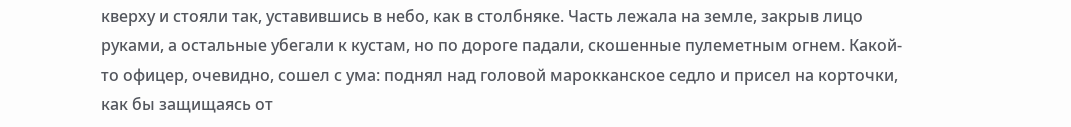кверху и стояли так, уставившись в небо, как в столбняке. Часть лежала на земле, закрыв лицо руками, а остальные убегали к кустам, но по дороге падали, скошенные пулеметным огнем. Какой-то офицер, очевидно, сошел с ума: поднял над головой марокканское седло и присел на корточки, как бы защищаясь от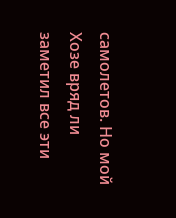самолетов. Но мой Хозе вряд ли заметил все эти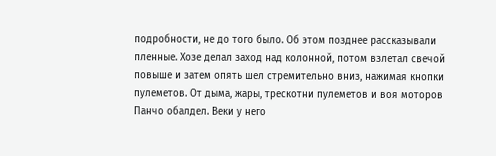подробности, не до того было. Об этом позднее рассказывали пленные. Хозе делал заход над колонной, потом взлетал свечой повыше и затем опять шел стремительно вниз, нажимая кнопки пулеметов. От дыма, жары, трескотни пулеметов и воя моторов Панчо обалдел. Веки у него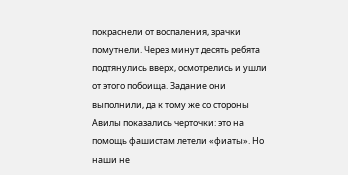покраснели от воспаления, зрачки помутнели. Через минут десять ребята подтянулись вверх, осмотрелись и ушли от этого побоища. Задание они выполнили, да к тому же со стороны Авилы показались черточки: это на помощь фашистам летели «фиаты». Но наши не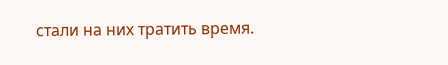стали на них тратить время.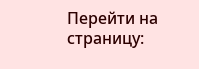Перейти на страницу: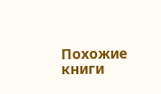Похожие книги